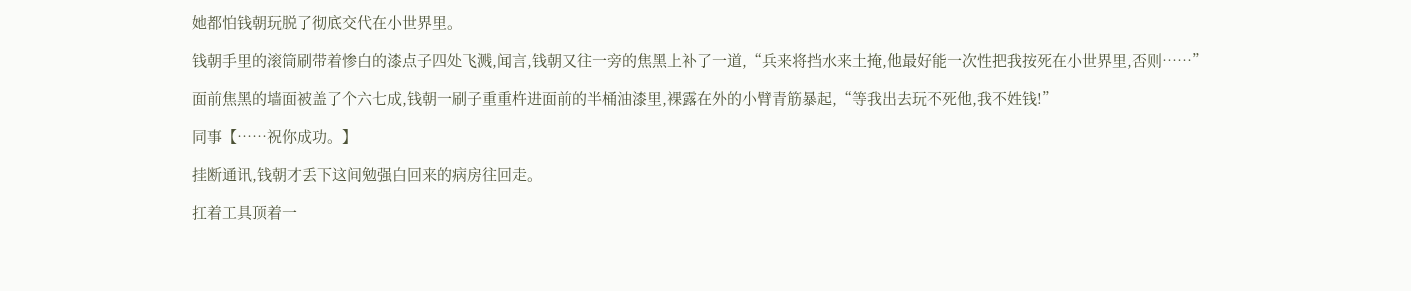她都怕钱朝玩脱了彻底交代在小世界里。

钱朝手里的滚筒刷带着惨白的漆点子四处飞溅,闻言,钱朝又往一旁的焦黑上补了一道,“兵来将挡水来土掩,他最好能一次性把我按死在小世界里,否则……”

面前焦黑的墙面被盖了个六七成,钱朝一刷子重重杵进面前的半桶油漆里,裸露在外的小臂青筋暴起,“等我出去玩不死他,我不姓钱!”

同事【……祝你成功。】

挂断通讯,钱朝才丢下这间勉强白回来的病房往回走。

扛着工具顶着一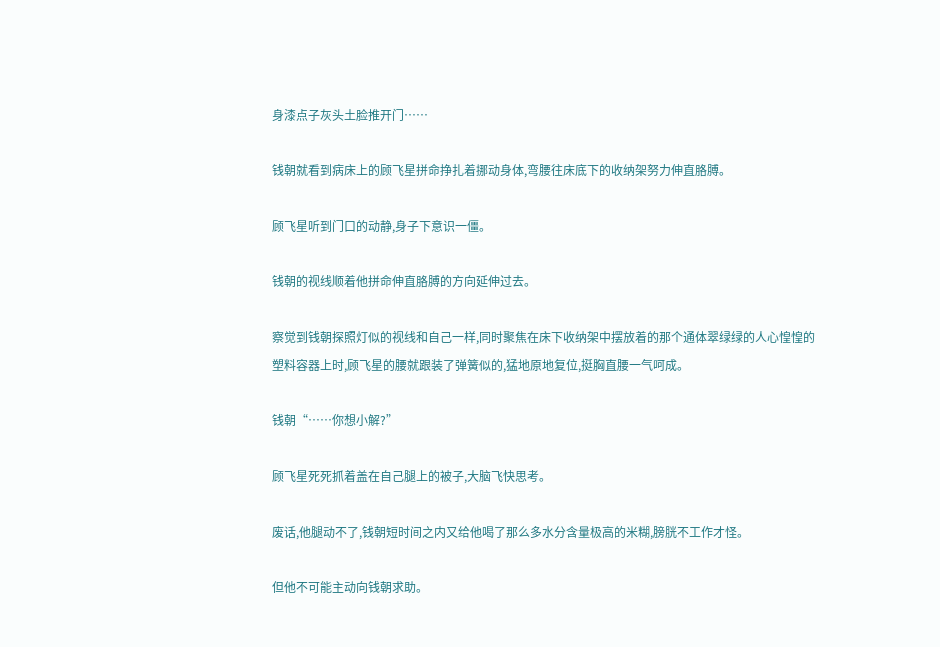身漆点子灰头土脸推开门……

钱朝就看到病床上的顾飞星拼命挣扎着挪动身体,弯腰往床底下的收纳架努力伸直胳膊。

顾飞星听到门口的动静,身子下意识一僵。

钱朝的视线顺着他拼命伸直胳膊的方向延伸过去。

察觉到钱朝探照灯似的视线和自己一样,同时聚焦在床下收纳架中摆放着的那个通体翠绿绿的人心惶惶的塑料容器上时,顾飞星的腰就跟装了弹簧似的,猛地原地复位,挺胸直腰一气呵成。

钱朝“……你想小解?”

顾飞星死死抓着盖在自己腿上的被子,大脑飞快思考。

废话,他腿动不了,钱朝短时间之内又给他喝了那么多水分含量极高的米糊,膀胱不工作才怪。

但他不可能主动向钱朝求助。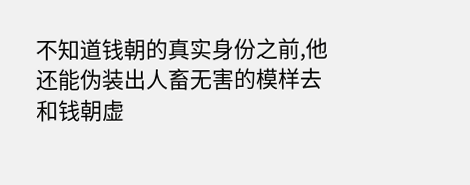不知道钱朝的真实身份之前,他还能伪装出人畜无害的模样去和钱朝虚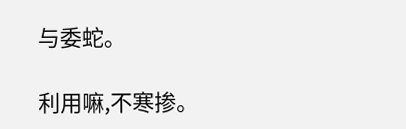与委蛇。

利用嘛,不寒掺。